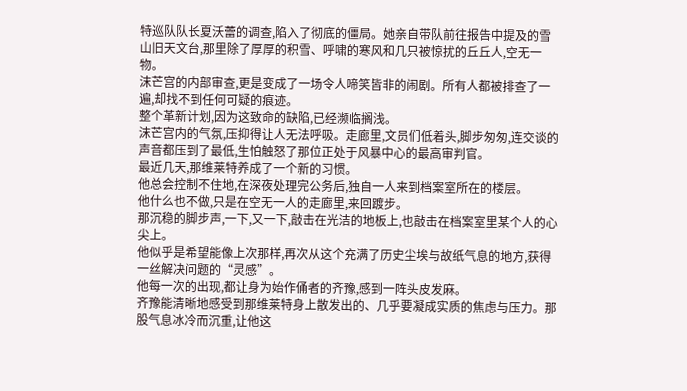特巡队队长夏沃蕾的调查,陷入了彻底的僵局。她亲自带队前往报告中提及的雪山旧天文台,那里除了厚厚的积雪、呼啸的寒风和几只被惊扰的丘丘人,空无一物。
沫芒宫的内部审查,更是变成了一场令人啼笑皆非的闹剧。所有人都被排查了一遍,却找不到任何可疑的痕迹。
整个革新计划,因为这致命的缺陷,已经濒临搁浅。
沫芒宫内的气氛,压抑得让人无法呼吸。走廊里,文员们低着头,脚步匆匆,连交谈的声音都压到了最低,生怕触怒了那位正处于风暴中心的最高审判官。
最近几天,那维莱特养成了一个新的习惯。
他总会控制不住地,在深夜处理完公务后,独自一人来到档案室所在的楼层。
他什么也不做,只是在空无一人的走廊里,来回踱步。
那沉稳的脚步声,一下,又一下,敲击在光洁的地板上,也敲击在档案室里某个人的心尖上。
他似乎是希望能像上次那样,再次从这个充满了历史尘埃与故纸气息的地方,获得一丝解决问题的“灵感”。
他每一次的出现,都让身为始作俑者的齐豫,感到一阵头皮发麻。
齐豫能清晰地感受到那维莱特身上散发出的、几乎要凝成实质的焦虑与压力。那股气息冰冷而沉重,让他这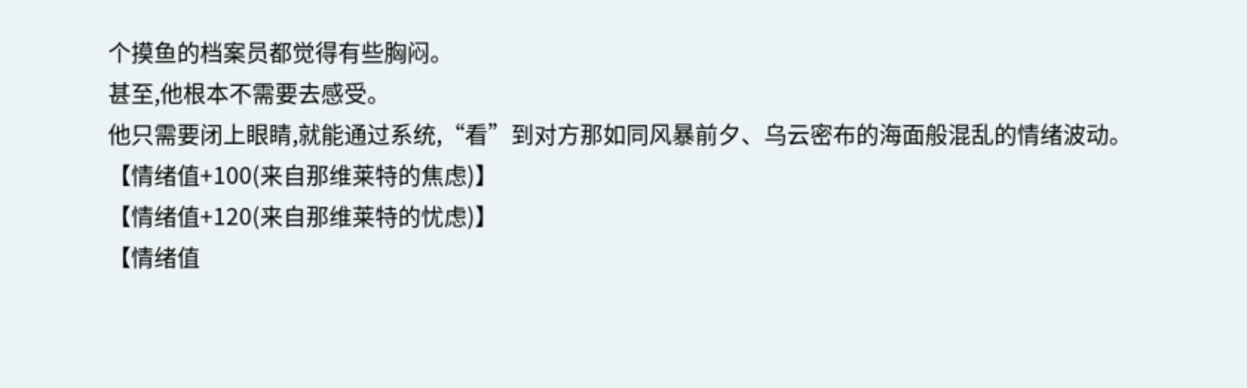个摸鱼的档案员都觉得有些胸闷。
甚至,他根本不需要去感受。
他只需要闭上眼睛,就能通过系统,“看”到对方那如同风暴前夕、乌云密布的海面般混乱的情绪波动。
【情绪值+100(来自那维莱特的焦虑)】
【情绪值+120(来自那维莱特的忧虑)】
【情绪值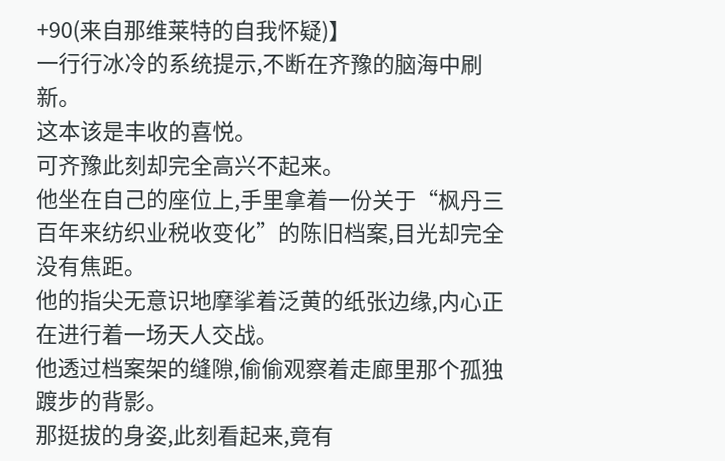+90(来自那维莱特的自我怀疑)】
一行行冰冷的系统提示,不断在齐豫的脑海中刷新。
这本该是丰收的喜悦。
可齐豫此刻却完全高兴不起来。
他坐在自己的座位上,手里拿着一份关于“枫丹三百年来纺织业税收变化”的陈旧档案,目光却完全没有焦距。
他的指尖无意识地摩挲着泛黄的纸张边缘,内心正在进行着一场天人交战。
他透过档案架的缝隙,偷偷观察着走廊里那个孤独踱步的背影。
那挺拔的身姿,此刻看起来,竟有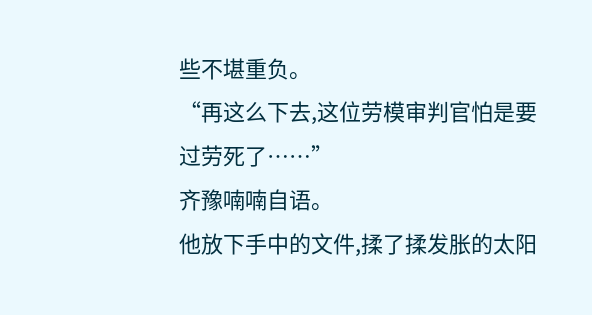些不堪重负。
“再这么下去,这位劳模审判官怕是要过劳死了……”
齐豫喃喃自语。
他放下手中的文件,揉了揉发胀的太阳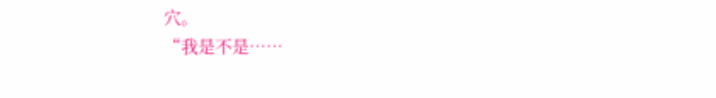穴。
“我是不是……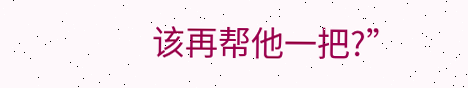该再帮他一把?”